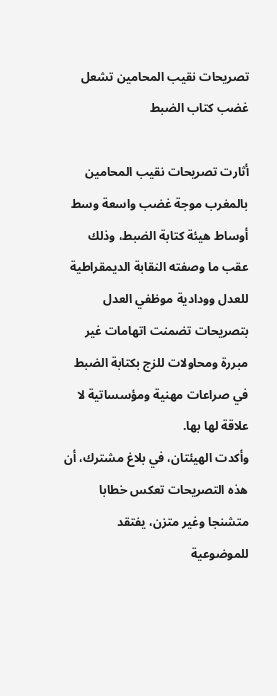تصريحات نقيب المحامين تشعل غضب كتاب الضبط

أثارت تصريحات نقيب المحامين بالمغرب موجة غضب واسعة وسط أوساط هيئة كتابة الضبط، وذلك عقب ما وصفته النقابة الديمقراطية للعدل وودادية موظفي العدل بتصريحات تضمنت اتهامات غير مبررة ومحاولات للزج بكتابة الضبط في صراعات مهنية ومؤسساتية لا علاقة لها بها.
وأكدت الهيئتان، في بلاغ مشترك، أن هذه التصريحات تعكس خطابا متشنجا وغير متزن، يفتقد للموضوعية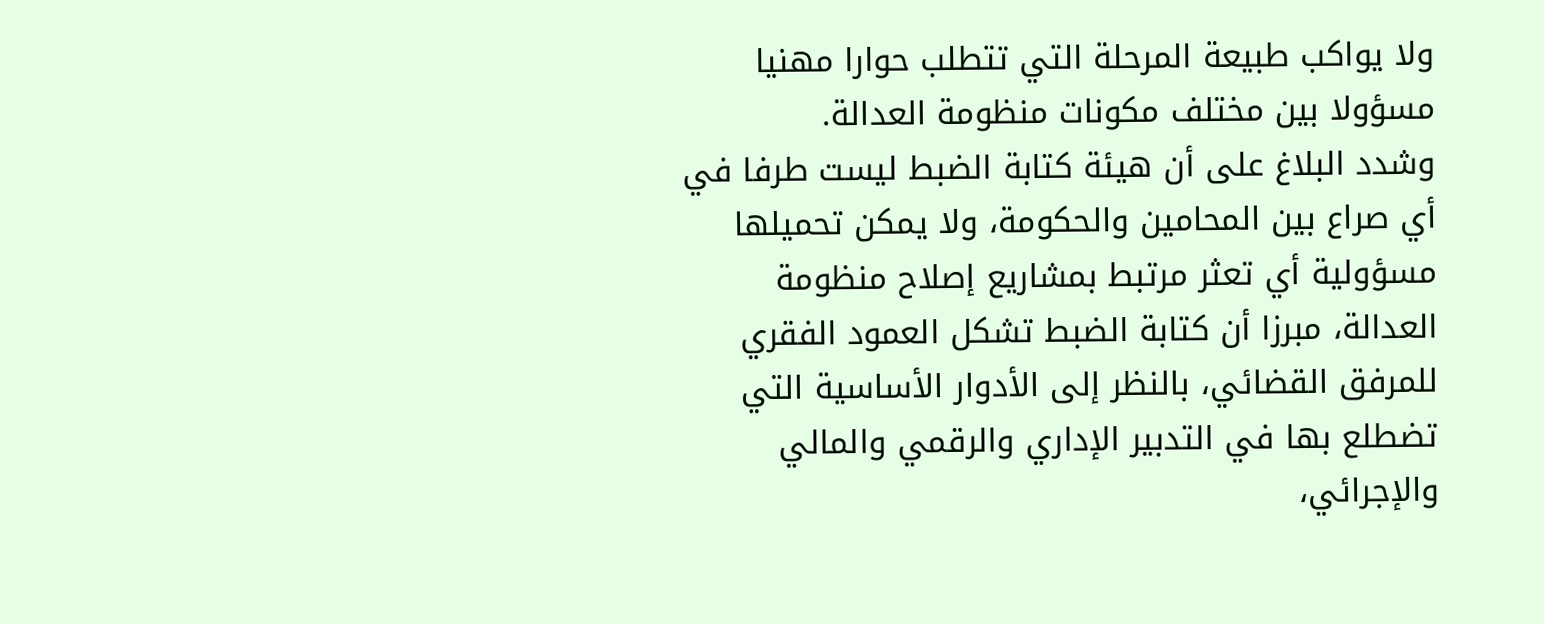ولا يواكب طبيعة المرحلة التي تتطلب حوارا مهنيا مسؤولا بين مختلف مكونات منظومة العدالة.
وشدد البلاغ على أن هيئة كتابة الضبط ليست طرفا في أي صراع بين المحامين والحكومة، ولا يمكن تحميلها مسؤولية أي تعثر مرتبط بمشاريع إصلاح منظومة العدالة، مبرزا أن كتابة الضبط تشكل العمود الفقري للمرفق القضائي، بالنظر إلى الأدوار الأساسية التي تضطلع بها في التدبير الإداري والرقمي والمالي والإجرائي،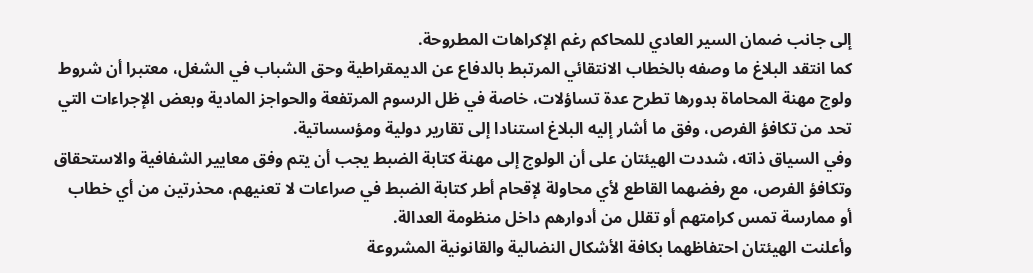إلى جانب ضمان السير العادي للمحاكم رغم الإكراهات المطروحة.
كما انتقد البلاغ ما وصفه بالخطاب الانتقائي المرتبط بالدفاع عن الديمقراطية وحق الشباب في الشغل، معتبرا أن شروط ولوج مهنة المحاماة بدورها تطرح عدة تساؤلات، خاصة في ظل الرسوم المرتفعة والحواجز المادية وبعض الإجراءات التي تحد من تكافؤ الفرص، وفق ما أشار إليه البلاغ استنادا إلى تقارير دولية ومؤسساتية.
وفي السياق ذاته، شددت الهيئتان على أن الولوج إلى مهنة كتابة الضبط يجب أن يتم وفق معايير الشفافية والاستحقاق وتكافؤ الفرص، مع رفضهما القاطع لأي محاولة لإقحام أطر كتابة الضبط في صراعات لا تعنيهم، محذرتين من أي خطاب أو ممارسة تمس كرامتهم أو تقلل من أدوارهم داخل منظومة العدالة.
وأعلنت الهيئتان احتفاظهما بكافة الأشكال النضالية والقانونية المشروعة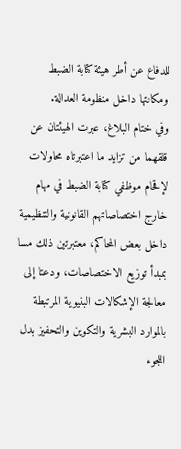للدفاع عن أطر هيئة كتابة الضبط ومكانتها داخل منظومة العدالة.
وفي ختام البلاغ، عبرت الهيئتان عن قلقهما من تزايد ما اعتبرتاه محاولات لإقحام موظفي كتابة الضبط في مهام خارج اختصاصاتهم القانونية والتنظيمية داخل بعض المحاكم، معتبرتين ذلك مسا بمبدأ توزيع الاختصاصات، ودعتا إلى معالجة الإشكالات البنيوية المرتبطة بالموارد البشرية والتكوين والتحفيز بدل اللجوء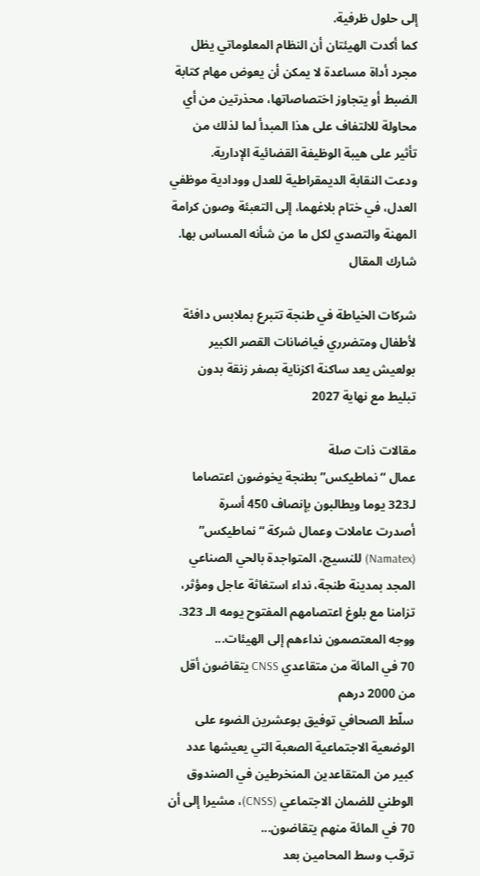إلى حلول ظرفية.
كما أكدت الهيئتان أن النظام المعلوماتي يظل مجرد أداة مساعدة لا يمكن أن يعوض مهام كتابة الضبط أو يتجاوز اختصاصاتها، محذرتين من أي محاولة للالتفاف على هذا المبدأ لما لذلك من تأثير على هيبة الوظيفة القضائية الإدارية.
ودعت النقابة الديمقراطية للعدل وودادية موظفي العدل، في ختام بلاغهما، إلى التعبئة وصون كرامة المهنة والتصدي لكل ما من شأنه المساس بها.
شارك المقال

شركات الخياطة في طنجة تتبرع بملابس دافئة لأطفال ومتضرري فياضانات القصر الكبير
بولعيش يعد ساكنة اكزناية بصفر زنقة بدون تبليط مع نهاية 2027

مقالات ذات صلة
عمال “نماطيكس” بطنجة يخوضون اعتصاما لـ323 يوما ويطالبون بإنصاف 450 أسرة
أصدرت عاملات وعمال شركة “نماطيكس” (Namatex) للنسيج، المتواجدة بالحي الصناعي المجد بمدينة طنجة، نداء استغاثة عاجل ومؤثر، تزامنا مع بلوغ اعتصامهم المفتوح يومه الـ 323. ووجه المعتصمون نداءهم إلى الهيئات...
70 في المائة من متقاعدي CNSS يتقاضون أقل من 2000 درهم
سلّط الصحافي توفيق بوعشرين الضوء على الوضعية الاجتماعية الصعبة التي يعيشها عدد كبير من المتقاعدين المنخرطين في الصندوق الوطني للضمان الاجتماعي (CNSS)، مشيرا إلى أن 70 في المائة منهم يتقاضون...
ترقب وسط المحامين بعد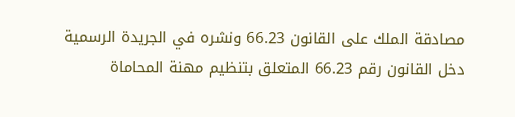مصادقة الملك على القانون 66.23 ونشره في الجريدة الرسمية
دخل القانون رقم 66.23 المتعلق بتنظيم مهنة المحاماة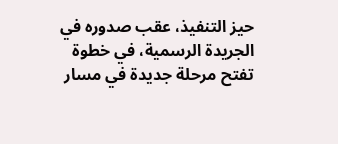حيز التنفيذ، عقب صدوره في الجريدة الرسمية، في خطوة تفتح مرحلة جديدة في مسار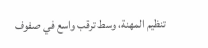تنظيم المهنة، وسط ترقب واسع في صفوف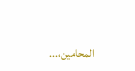المحامين،...